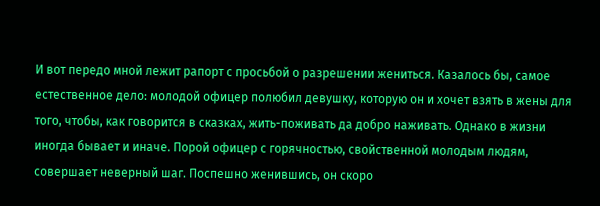И вот передо мной лежит рапорт с просьбой о разрешении жениться. Казалось бы, самое естественное дело: молодой офицер полюбил девушку, которую он и хочет взять в жены для того, чтобы, как говорится в сказках, жить-поживать да добро наживать. Однако в жизни иногда бывает и иначе. Порой офицер с горячностью, свойственной молодым людям, совершает неверный шаг. Поспешно женившись, он скоро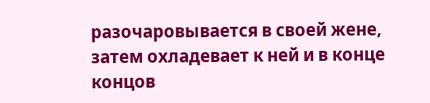разочаровывается в своей жене, затем охладевает к ней и в конце концов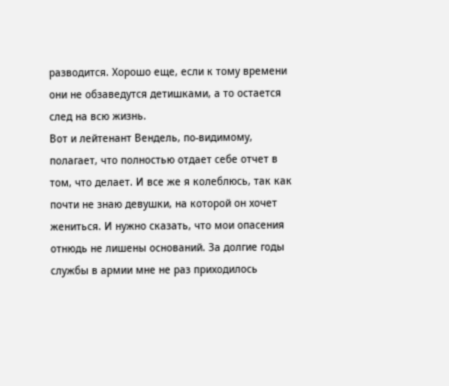разводится. Хорошо еще, если к тому времени они не обзаведутся детишками, а то остается след на всю жизнь.
Вот и лейтенант Вендель, по-видимому, полагает, что полностью отдает себе отчет в том, что делает. И все же я колеблюсь, так как почти не знаю девушки, на которой он хочет жениться. И нужно сказать, что мои опасения отнюдь не лишены оснований. За долгие годы службы в армии мне не раз приходилось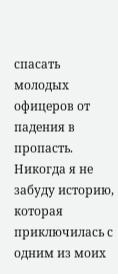спасать молодых офицеров от падения в пропасть.
Никогда я не забуду историю, которая приключилась с одним из моих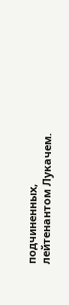подчиненных, лейтенантом Лукачем.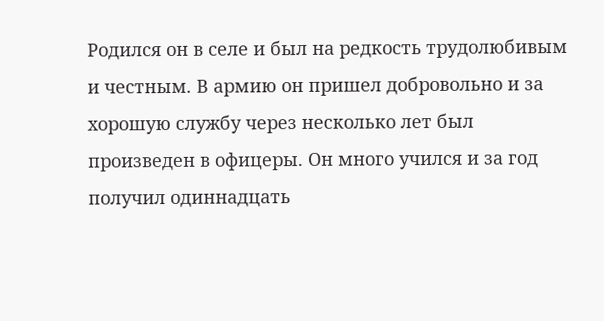Родился он в селе и был на редкость трудолюбивым и честным. В армию он пришел добровольно и за хорошую службу через несколько лет был произведен в офицеры. Он много учился и за год получил одиннадцать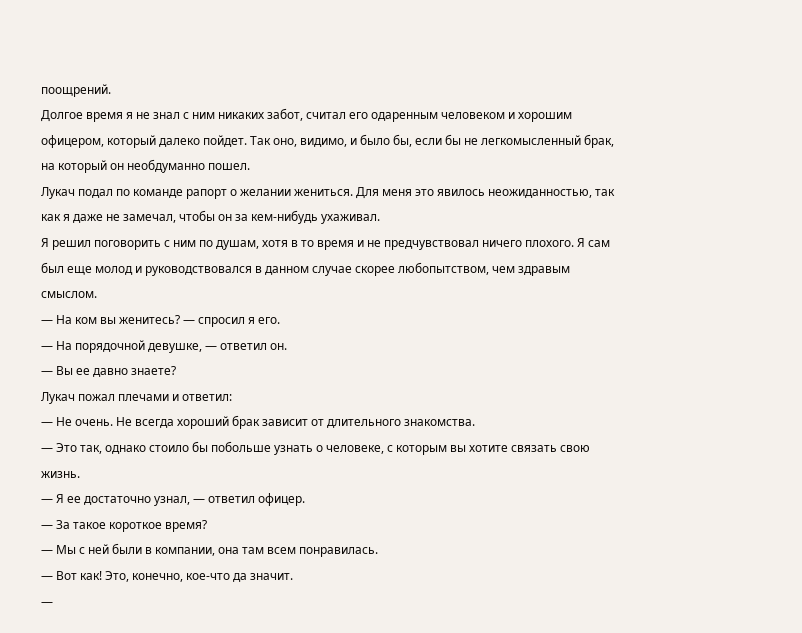поощрений.
Долгое время я не знал с ним никаких забот, считал его одаренным человеком и хорошим офицером, который далеко пойдет. Так оно, видимо, и было бы, если бы не легкомысленный брак, на который он необдуманно пошел.
Лукач подал по команде рапорт о желании жениться. Для меня это явилось неожиданностью, так как я даже не замечал, чтобы он за кем-нибудь ухаживал.
Я решил поговорить с ним по душам, хотя в то время и не предчувствовал ничего плохого. Я сам был еще молод и руководствовался в данном случае скорее любопытством, чем здравым смыслом.
— На ком вы женитесь? — спросил я его.
— На порядочной девушке, — ответил он.
— Вы ее давно знаете?
Лукач пожал плечами и ответил:
— Не очень. Не всегда хороший брак зависит от длительного знакомства.
— Это так, однако стоило бы побольше узнать о человеке, с которым вы хотите связать свою жизнь.
— Я ее достаточно узнал, — ответил офицер.
— За такое короткое время?
— Мы с ней были в компании, она там всем понравилась.
— Вот как! Это, конечно, кое-что да значит.
—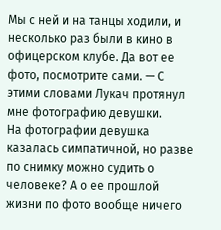Мы с ней и на танцы ходили, и несколько раз были в кино в офицерском клубе. Да вот ее фото, посмотрите сами. — С этими словами Лукач протянул мне фотографию девушки.
На фотографии девушка казалась симпатичной, но разве по снимку можно судить о человеке? А о ее прошлой жизни по фото вообще ничего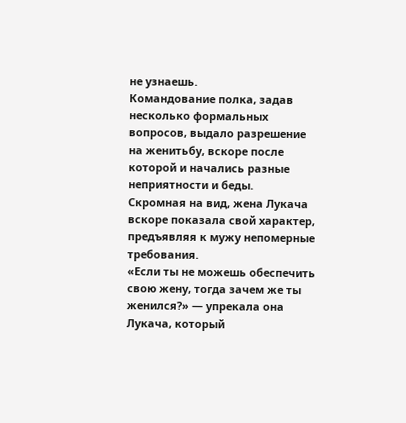не узнаешь.
Командование полка, задав несколько формальных вопросов, выдало разрешение на женитьбу, вскоре после которой и начались разные неприятности и беды.
Скромная на вид, жена Лукача вскоре показала свой характер, предъявляя к мужу непомерные требования.
«Если ты не можешь обеспечить свою жену, тогда зачем же ты женился?» — упрекала она Лукача, который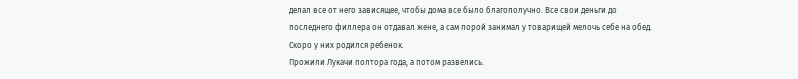делал все от него зависящее, чтобы дома все было благополучно. Все свои деньги до последнего филлера он отдавал жене, а сам порой занимал у товарищей мелочь себе на обед. Скоро у них родился ребенок.
Прожили Лукачи полтора года, а потом развелись.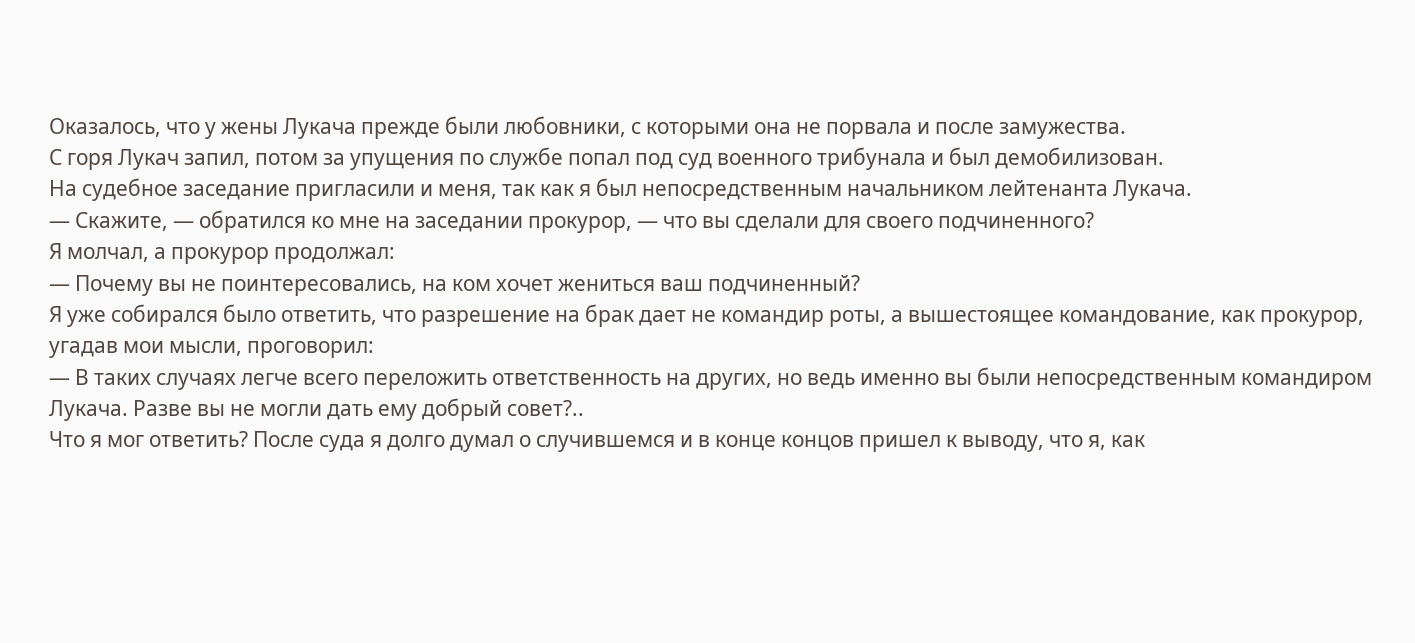Оказалось, что у жены Лукача прежде были любовники, с которыми она не порвала и после замужества.
С горя Лукач запил, потом за упущения по службе попал под суд военного трибунала и был демобилизован.
На судебное заседание пригласили и меня, так как я был непосредственным начальником лейтенанта Лукача.
— Скажите, — обратился ко мне на заседании прокурор, — что вы сделали для своего подчиненного?
Я молчал, а прокурор продолжал:
— Почему вы не поинтересовались, на ком хочет жениться ваш подчиненный?
Я уже собирался было ответить, что разрешение на брак дает не командир роты, а вышестоящее командование, как прокурор, угадав мои мысли, проговорил:
— В таких случаях легче всего переложить ответственность на других, но ведь именно вы были непосредственным командиром Лукача. Разве вы не могли дать ему добрый совет?..
Что я мог ответить? После суда я долго думал о случившемся и в конце концов пришел к выводу, что я, как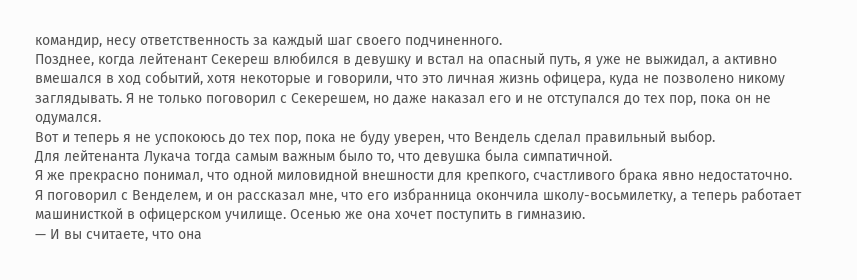командир, несу ответственность за каждый шаг своего подчиненного.
Позднее, когда лейтенант Секереш влюбился в девушку и встал на опасный путь, я уже не выжидал, а активно вмешался в ход событий, хотя некоторые и говорили, что это личная жизнь офицера, куда не позволено никому заглядывать. Я не только поговорил с Секерешем, но даже наказал его и не отступался до тех пор, пока он не одумался.
Вот и теперь я не успокоюсь до тех пор, пока не буду уверен, что Вендель сделал правильный выбор.
Для лейтенанта Лукача тогда самым важным было то, что девушка была симпатичной.
Я же прекрасно понимал, что одной миловидной внешности для крепкого, счастливого брака явно недостаточно.
Я поговорил с Венделем, и он рассказал мне, что его избранница окончила школу-восьмилетку, а теперь работает машинисткой в офицерском училище. Осенью же она хочет поступить в гимназию.
— И вы считаете, что она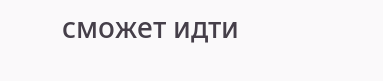сможет идти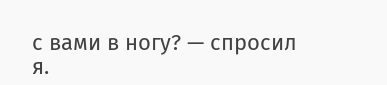с вами в ногу? — спросил я.